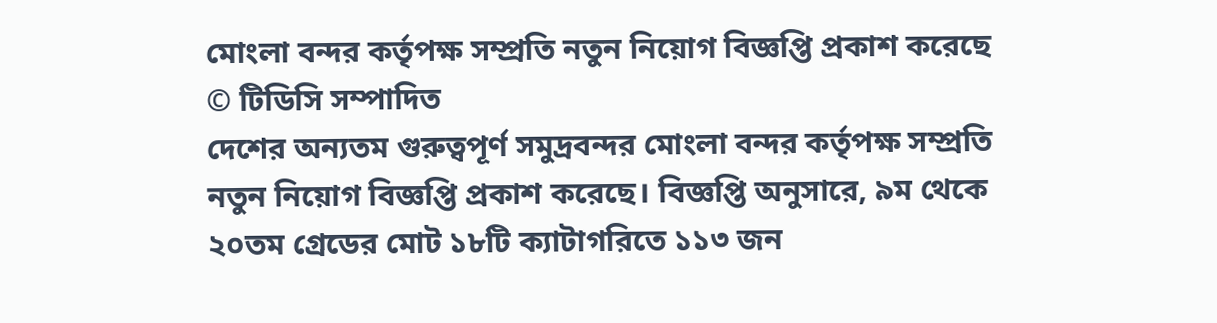মোংলা বন্দর কর্তৃপক্ষ সম্প্রতি নতুন নিয়োগ বিজ্ঞপ্তি প্রকাশ করেছে © টিডিসি সম্পাদিত
দেশের অন্যতম গুরুত্বপূর্ণ সমুদ্রবন্দর মোংলা বন্দর কর্তৃপক্ষ সম্প্রতি নতুন নিয়োগ বিজ্ঞপ্তি প্রকাশ করেছে। বিজ্ঞপ্তি অনুসারে, ৯ম থেকে ২০তম গ্রেডের মোট ১৮টি ক্যাটাগরিতে ১১৩ জন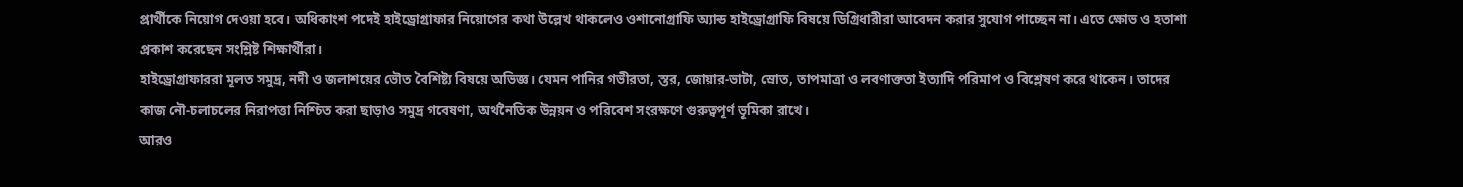প্রার্থীকে নিয়োগ দেওয়া হবে। অধিকাংশ পদেই হাইড্রোগ্রাফার নিয়োগের কথা উল্লেখ থাকলেও ওশানোগ্রাফি অ্যান্ড হাইড্রোগ্রাফি বিষয়ে ডিগ্রিধারীরা আবেদন করার সুযোগ পাচ্ছেন না। এতে ক্ষোভ ও হতাশা প্রকাশ করেছেন সংশ্লিষ্ট শিক্ষার্থীরা।
হাইড্রোগ্রাফাররা মূলত সমুদ্র, নদী ও জলাশয়ের ভৌত বৈশিষ্ট্য বিষয়ে অভিজ্ঞ। যেমন পানির গভীরতা, স্তর, জোয়ার-ভাটা, স্রোত, তাপমাত্রা ও লবণাক্ততা ইত্যাদি পরিমাপ ও বিশ্লেষণ করে থাকেন। তাদের কাজ নৌ-চলাচলের নিরাপত্তা নিশ্চিত করা ছাড়াও সমুদ্র গবেষণা, অর্থনৈতিক উন্নয়ন ও পরিবেশ সংরক্ষণে গুরুত্বপূর্ণ ভূমিকা রাখে।
আরও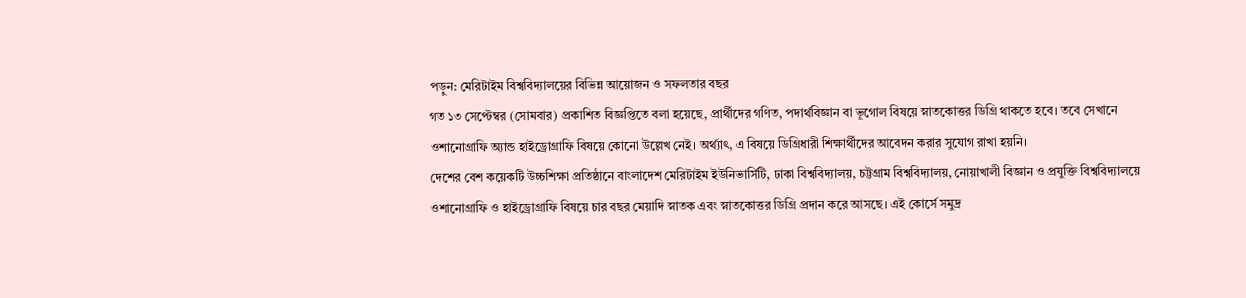পড়ুন: মেরিটাইম বিশ্ববিদ্যালয়ের বিভিন্ন আয়োজন ও সফলতার বছর
গত ১৩ সেপ্টেম্বর (সোমবার) প্রকাশিত বিজ্ঞপ্তিতে বলা হয়েছে, প্রার্থীদের গণিত, পদার্থবিজ্ঞান বা ভূগোল বিষয়ে স্নাতকোত্তর ডিগ্রি থাকতে হবে। তবে সেখানে ওশানোগ্রাফি অ্যান্ড হাইড্রোগ্রাফি বিষয়ে কোনো উল্লেখ নেই। অর্থ্যাৎ, এ বিষয়ে ডিগ্রিধারী শিক্ষার্থীদের আবেদন করার সুযোগ রাখা হয়নি।
দেশের বেশ কয়েকটি উচ্চশিক্ষা প্রতিষ্ঠানে বাংলাদেশ মেরিটাইম ইউনিভার্সিটি, ঢাকা বিশ্ববিদ্যালয়, চট্টগ্রাম বিশ্ববিদ্যালয়, নোয়াখালী বিজ্ঞান ও প্রযুক্তি বিশ্ববিদ্যালয়ে ওশানোগ্রাফি ও হাইড্রোগ্রাফি বিষয়ে চার বছর মেয়াদি স্নাতক এবং স্নাতকোত্তর ডিগ্রি প্রদান করে আসছে। এই কোর্সে সমুদ্র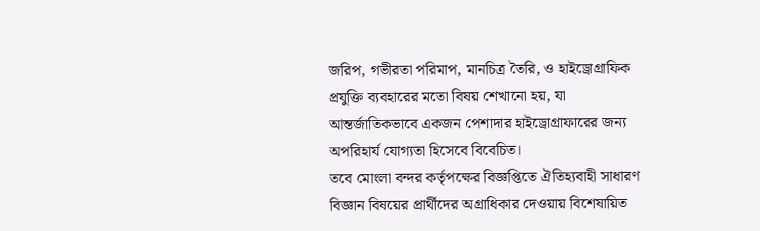জরিপ, গভীরতা পরিমাপ, মানচিত্র তৈরি, ও হাইড্রোগ্রাফিক প্রযুক্তি ব্যবহারের মতো বিষয় শেখানো হয়, যা আন্তর্জাতিকভাবে একজন পেশাদার হাইড্রোগ্রাফারের জন্য অপরিহার্য যোগ্যতা হিসেবে বিবেচিত।
তবে মোংলা বন্দর কর্তৃপক্ষের বিজ্ঞপ্তিতে ঐতিহ্যবাহী সাধারণ বিজ্ঞান বিষয়ের প্রার্থীদের অগ্রাধিকার দেওয়ায় বিশেষায়িত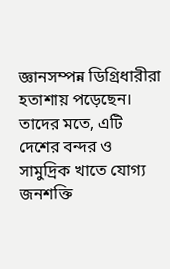জ্ঞানসম্পন্ন ডিগ্রিধারীরা হতাশায় পড়েছেন। তাদের মতে, এটি দেশের বন্দর ও সামুদ্রিক খাতে যোগ্য জনশক্তি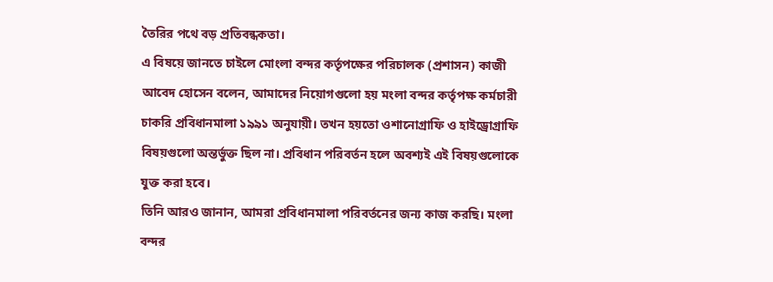তৈরির পথে বড় প্রতিবন্ধকতা।
এ বিষয়ে জানতে চাইলে মোংলা বন্দর কর্তৃপক্ষের পরিচালক (প্রশাসন) কাজী আবেদ হোসেন বলেন, আমাদের নিয়োগগুলো হয় মংলা বন্দর কর্তৃপক্ষ কর্মচারী চাকরি প্রবিধানমালা ১৯৯১ অনুযায়ী। তখন হয়তো ওশানোগ্রাফি ও হাইড্রোগ্রাফি বিষয়গুলো অন্তর্ভুক্ত ছিল না। প্রবিধান পরিবর্তন হলে অবশ্যই এই বিষয়গুলোকে যুক্ত করা হবে।
তিনি আরও জানান, আমরা প্রবিধানমালা পরিবর্তনের জন্য কাজ করছি। মংলা বন্দর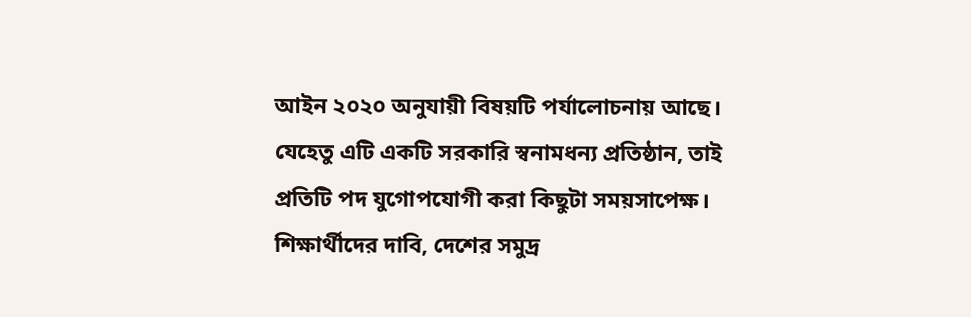আইন ২০২০ অনুযায়ী বিষয়টি পর্যালোচনায় আছে। যেহেতু এটি একটি সরকারি স্বনামধন্য প্রতিষ্ঠান, তাই প্রতিটি পদ যুগোপযোগী করা কিছুটা সময়সাপেক্ষ।
শিক্ষার্থীদের দাবি, দেশের সমুদ্র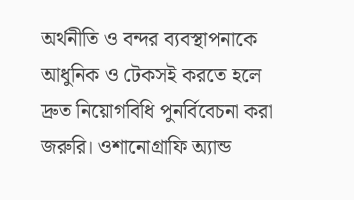অর্থনীতি ও বন্দর ব্যবস্থাপনাকে আধুনিক ও টেকসই করতে হলে দ্রুত নিয়োগবিধি পুনর্বিবেচনা করা জরুরি। ওশানোগ্রাফি অ্যান্ড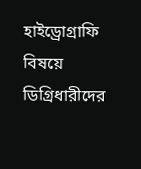হাইড্রোগ্রাফি বিষয়ে ডিগ্রিধারীদের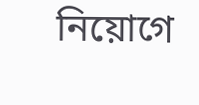নিয়োগে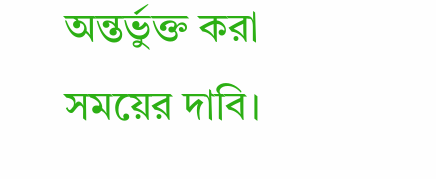অন্তর্ভুক্ত করা সময়ের দাবি।